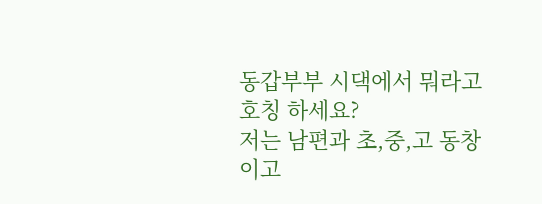동갑부부 시댁에서 뭐라고 호칭 하세요?
저는 남편과 초,중,고 동창이고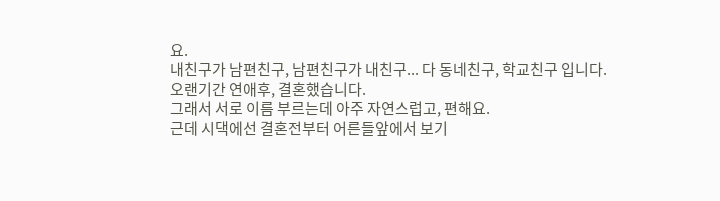요.
내친구가 남편친구, 남편친구가 내친구... 다 동네친구, 학교친구 입니다.
오랜기간 연애후, 결혼했습니다.
그래서 서로 이름 부르는데 아주 자연스럽고, 편해요.
근데 시댁에선 결혼전부터 어른들앞에서 보기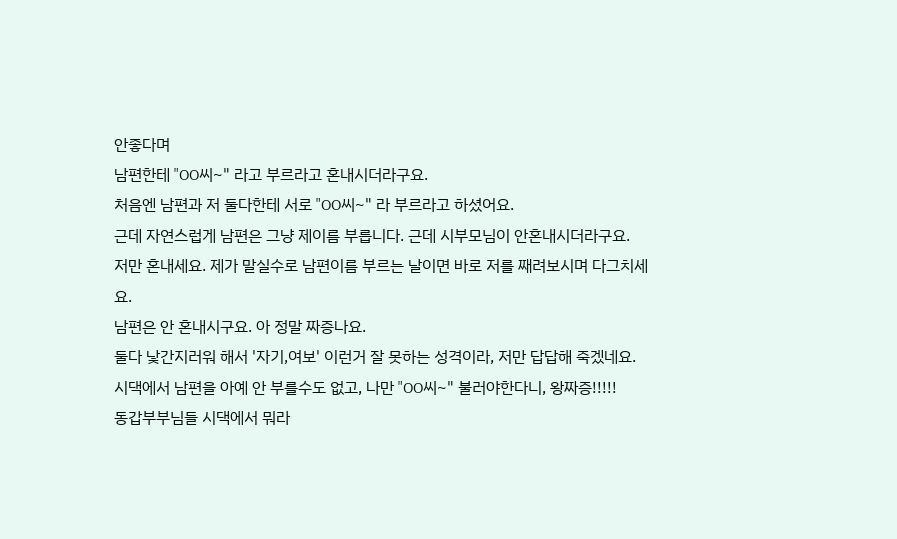안좋다며
남편한테 "OO씨~" 라고 부르라고 혼내시더라구요.
처음엔 남편과 저 둘다한테 서로 "OO씨~" 라 부르라고 하셨어요.
근데 자연스럽게 남편은 그냥 제이름 부릅니다. 근데 시부모님이 안혼내시더라구요.
저만 혼내세요. 제가 말실수로 남편이름 부르는 날이면 바로 저를 째려보시며 다그치세요.
남편은 안 혼내시구요. 아 정말 짜증나요.
둘다 낯간지러워 해서 '자기,여보' 이런거 잘 못하는 성격이라, 저만 답답해 죽겠네요.
시댁에서 남편을 아예 안 부를수도 없고, 나만 "OO씨~" 불러야한다니, 왕짜증!!!!!
동갑부부님들 시댁에서 뭐라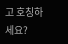고 호칭하세요?